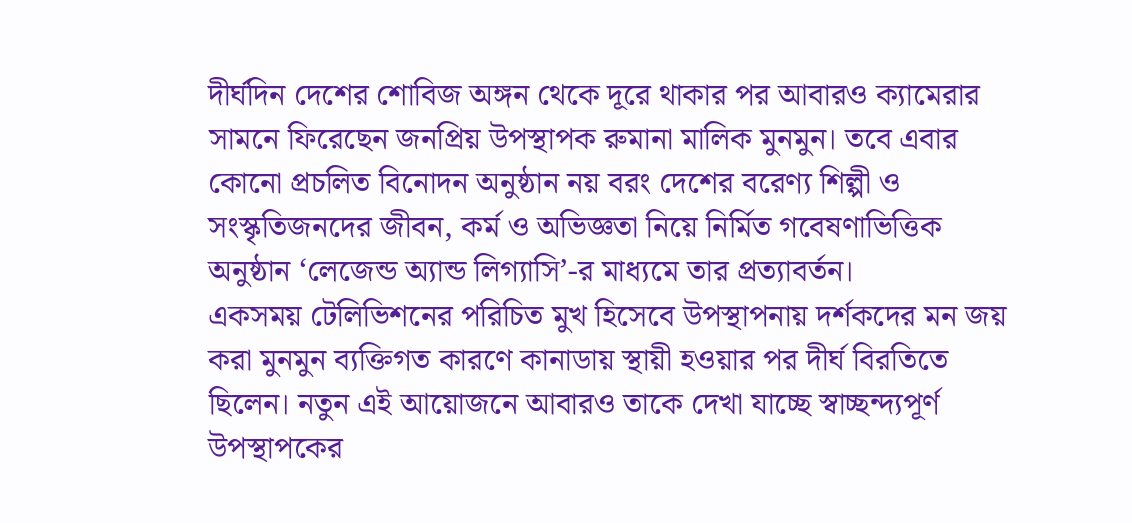দীর্ঘদিন দেশের শোবিজ অঙ্গন থেকে দূরে থাকার পর আবারও ক্যামেরার সামনে ফিরেছেন জনপ্রিয় উপস্থাপক রুমানা মালিক মুনমুন। তবে এবার কোনো প্রচলিত বিনোদন অনুষ্ঠান নয় বরং দেশের বরেণ্য শিল্পী ও সংস্কৃতিজনদের জীবন, কর্ম ও অভিজ্ঞতা নিয়ে নির্মিত গবেষণাভিত্তিক অনুষ্ঠান ‘লেজেন্ড অ্যান্ড লিগ্যাসি’-র মাধ্যমে তার প্রত্যাবর্তন।
একসময় টেলিভিশনের পরিচিত মুখ হিসেবে উপস্থাপনায় দর্শকদের মন জয় করা মুনমুন ব্যক্তিগত কারণে কানাডায় স্থায়ী হওয়ার পর দীর্ঘ বিরতিতে ছিলেন। নতুন এই আয়োজনে আবারও তাকে দেখা যাচ্ছে স্বাচ্ছন্দ্যপূর্ণ উপস্থাপকের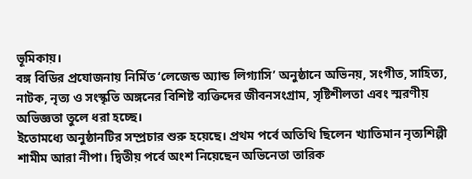ভূমিকায়।
বঙ্গ বিডির প্রযোজনায় নির্মিত ‘লেজেন্ড অ্যান্ড লিগ্যাসি’ অনুষ্ঠানে অভিনয়, সংগীত, সাহিত্য, নাটক, নৃত্য ও সংস্কৃতি অঙ্গনের বিশিষ্ট ব্যক্তিদের জীবনসংগ্রাম, সৃষ্টিশীলতা এবং স্মরণীয় অভিজ্ঞতা তুলে ধরা হচ্ছে।
ইতোমধ্যে অনুষ্ঠানটির সম্প্রচার শুরু হয়েছে। প্রথম পর্বে অতিথি ছিলেন খ্যাতিমান নৃত্যশিল্পী শামীম আরা নীপা। দ্বিতীয় পর্বে অংশ নিয়েছেন অভিনেতা তারিক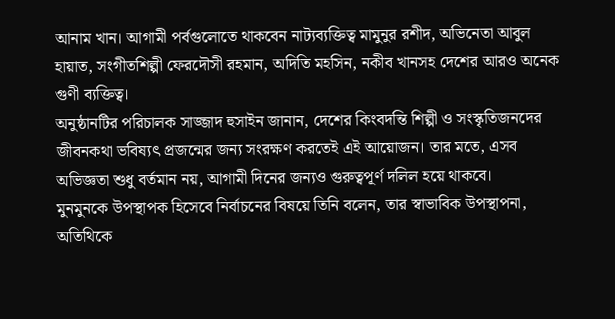আনাম খান। আগামী পর্বগুলোতে থাকবেন নাট্যব্যক্তিত্ব মামুনুর রশীদ, অভিনেতা আবুল হায়াত, সংগীতশিল্পী ফেরদৌসী রহমান, অদিতি মহসিন, নকীব খানসহ দেশের আরও অনেক গুণী ব্যক্তিত্ব।
অনুষ্ঠানটির পরিচালক সাজ্জাদ হুসাইন জানান, দেশের কিংবদন্তি শিল্পী ও সংস্কৃতিজনদের জীবনকথা ভবিষ্যৎ প্রজন্মের জন্য সংরক্ষণ করতেই এই আয়োজন। তার মতে, এসব অভিজ্ঞতা শুধু বর্তমান নয়, আগামী দিনের জন্যও গুরুত্বপূর্ণ দলিল হয়ে থাকবে।
মুনমুনকে উপস্থাপক হিসেবে নির্বাচনের বিষয়ে তিনি বলেন, তার স্বাভাবিক উপস্থাপনা, অতিথিকে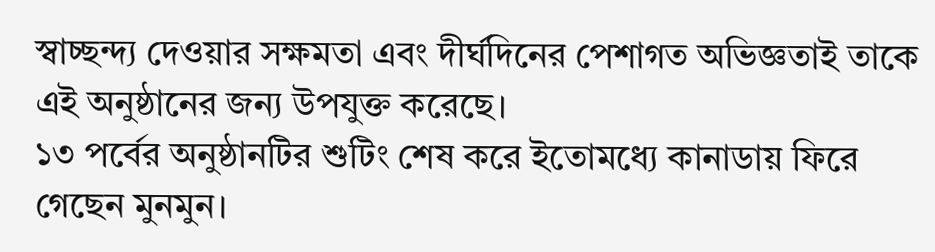স্বাচ্ছন্দ্য দেওয়ার সক্ষমতা এবং দীর্ঘদিনের পেশাগত অভিজ্ঞতাই তাকে এই অনুষ্ঠানের জন্য উপযুক্ত করেছে।
১৩ পর্বের অনুষ্ঠানটির শুটিং শেষ করে ইতোমধ্যে কানাডায় ফিরে গেছেন মুনমুন।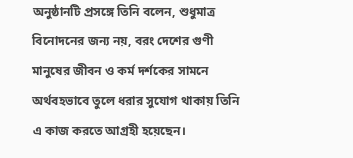অনুষ্ঠানটি প্রসঙ্গে তিনি বলেন, শুধুমাত্র বিনোদনের জন্য নয়, বরং দেশের গুণী মানুষের জীবন ও কর্ম দর্শকের সামনে অর্থবহভাবে তুলে ধরার সুযোগ থাকায় তিনি এ কাজ করতে আগ্রহী হয়েছেন।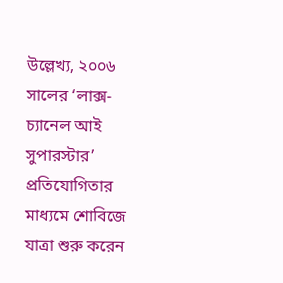উল্লেখ্য, ২০০৬ সালের ‘লাক্স-চ্যানেল আই সুপারস্টার’ প্রতিযোগিতার মাধ্যমে শোবিজে যাত্রা শুরু করেন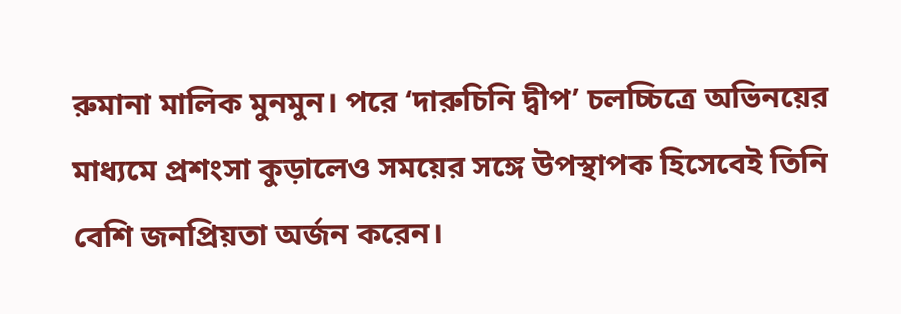রুমানা মালিক মুনমুন। পরে ‘দারুচিনি দ্বীপ’ চলচ্চিত্রে অভিনয়ের মাধ্যমে প্রশংসা কুড়ালেও সময়ের সঙ্গে উপস্থাপক হিসেবেই তিনি বেশি জনপ্রিয়তা অর্জন করেন।